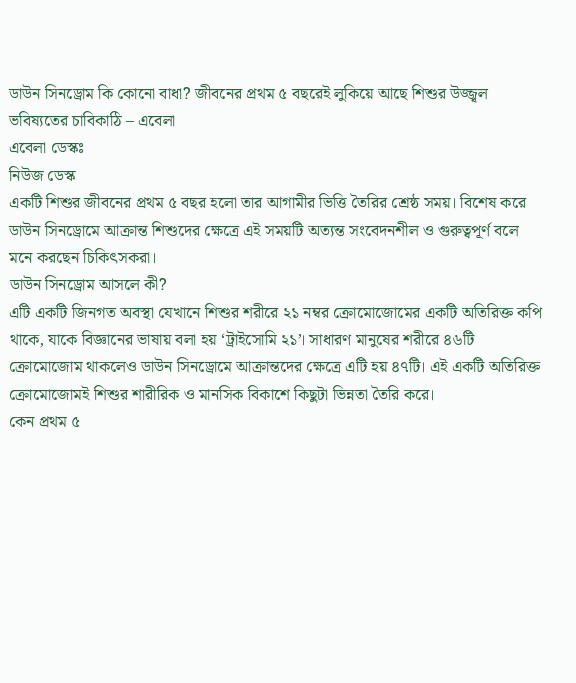ডাউন সিনড্রোম কি কোনো বাধা? জীবনের প্রথম ৫ বছরেই লুকিয়ে আছে শিশুর উজ্জ্বল ভবিষ্যতের চাবিকাঠি – এবেলা
এবেলা ডেস্কঃ
নিউজ ডেস্ক
একটি শিশুর জীবনের প্রথম ৫ বছর হলো তার আগামীর ভিত্তি তৈরির শ্রেষ্ঠ সময়। বিশেষ করে ডাউন সিনড্রোমে আক্রান্ত শিশুদের ক্ষেত্রে এই সময়টি অত্যন্ত সংবেদনশীল ও গুরুত্বপূর্ণ বলে মনে করছেন চিকিৎসকরা।
ডাউন সিনড্রোম আসলে কী?
এটি একটি জিনগত অবস্থা যেখানে শিশুর শরীরে ২১ নম্বর ক্রোমোজোমের একটি অতিরিক্ত কপি থাকে, যাকে বিজ্ঞানের ভাষায় বলা হয় ‘ট্রাইসোমি ২১’। সাধারণ মানুষের শরীরে ৪৬টি ক্রোমোজোম থাকলেও ডাউন সিনড্রোমে আক্রান্তদের ক্ষেত্রে এটি হয় ৪৭টি। এই একটি অতিরিক্ত ক্রোমোজোমই শিশুর শারীরিক ও মানসিক বিকাশে কিছুটা ভিন্নতা তৈরি করে।
কেন প্রথম ৫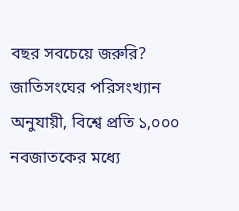বছর সবচেয়ে জরুরি?
জাতিসংঘের পরিসংখ্যান অনুযায়ী, বিশ্বে প্রতি ১,০০০ নবজাতকের মধ্যে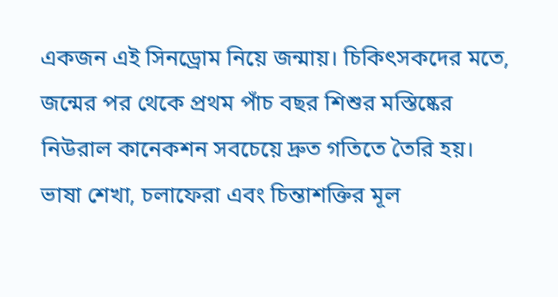একজন এই সিনড্রোম নিয়ে জন্মায়। চিকিৎসকদের মতে, জন্মের পর থেকে প্রথম পাঁচ বছর শিশুর মস্তিষ্কের নিউরাল কানেকশন সবচেয়ে দ্রুত গতিতে তৈরি হয়। ভাষা শেখা, চলাফেরা এবং চিন্তাশক্তির মূল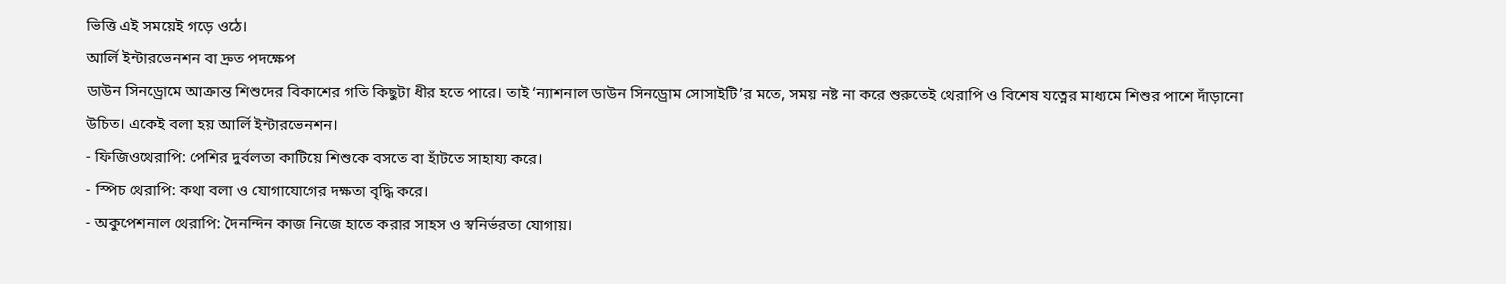ভিত্তি এই সময়েই গড়ে ওঠে।
আর্লি ইন্টারভেনশন বা দ্রুত পদক্ষেপ
ডাউন সিনড্রোমে আক্রান্ত শিশুদের বিকাশের গতি কিছুটা ধীর হতে পারে। তাই ‘ন্যাশনাল ডাউন সিনড্রোম সোসাইটি’র মতে, সময় নষ্ট না করে শুরুতেই থেরাপি ও বিশেষ যত্নের মাধ্যমে শিশুর পাশে দাঁড়ানো উচিত। একেই বলা হয় আর্লি ইন্টারভেনশন।
- ফিজিওথেরাপি: পেশির দুর্বলতা কাটিয়ে শিশুকে বসতে বা হাঁটতে সাহায্য করে।
- স্পিচ থেরাপি: কথা বলা ও যোগাযোগের দক্ষতা বৃদ্ধি করে।
- অকুপেশনাল থেরাপি: দৈনন্দিন কাজ নিজে হাতে করার সাহস ও স্বনির্ভরতা যোগায়।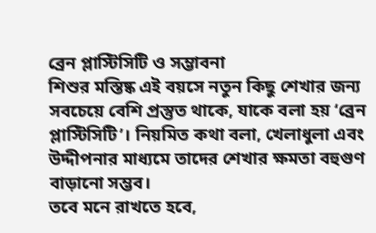ব্রেন প্লাস্টিসিটি ও সম্ভাবনা
শিশুর মস্তিষ্ক এই বয়সে নতুন কিছু শেখার জন্য সবচেয়ে বেশি প্রস্তুত থাকে, যাকে বলা হয় ‘ব্রেন প্লাস্টিসিটি’। নিয়মিত কথা বলা, খেলাধুলা এবং উদ্দীপনার মাধ্যমে তাদের শেখার ক্ষমতা বহুগুণ বাড়ানো সম্ভব।
তবে মনে রাখতে হবে,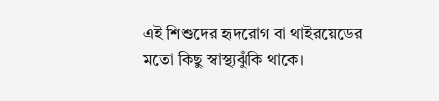এই শিশুদের হৃদরোগ বা থাইরয়েডের মতো কিছু স্বাস্থ্যঝুঁকি থাকে।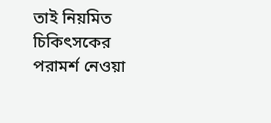তাই নিয়মিত চিকিৎসকের পরামর্শ নেওয়া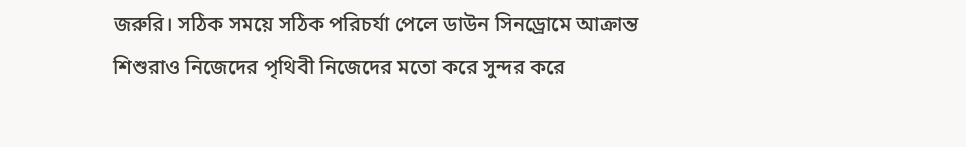জরুরি। সঠিক সময়ে সঠিক পরিচর্যা পেলে ডাউন সিনড্রোমে আক্রান্ত শিশুরাও নিজেদের পৃথিবী নিজেদের মতো করে সুন্দর করে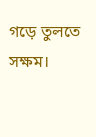গড়ে তুলতে সক্ষম।